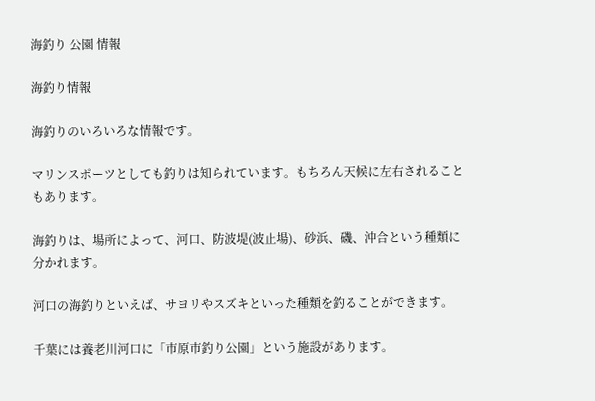海釣り 公園 情報

海釣り情報

海釣りのいろいろな情報です。

マリンスポーツとしても釣りは知られています。もちろん天候に左右されることもあります。

海釣りは、場所によって、河口、防波堤(波止場)、砂浜、磯、沖合という種類に分かれます。

河口の海釣りといえば、サヨリやスズキといった種類を釣ることができます。

千葉には養老川河口に「市原市釣り公園」という施設があります。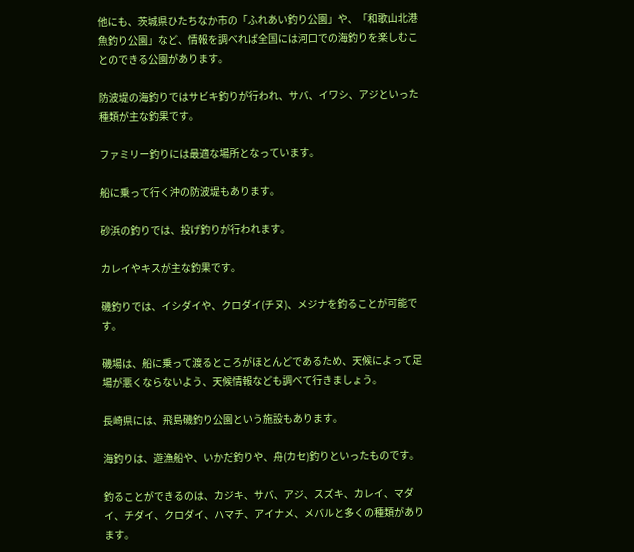他にも、茨城県ひたちなか市の「ふれあい釣り公園」や、「和歌山北港魚釣り公園」など、情報を調べれば全国には河口での海釣りを楽しむことのできる公園があります。

防波堤の海釣りではサビキ釣りが行われ、サバ、イワシ、アジといった種類が主な釣果です。

ファミリー釣りには最適な場所となっています。

船に乗って行く沖の防波堤もあります。

砂浜の釣りでは、投げ釣りが行われます。

カレイやキスが主な釣果です。

磯釣りでは、イシダイや、クロダイ(チヌ)、メジナを釣ることが可能です。

磯場は、船に乗って渡るところがほとんどであるため、天候によって足場が悪くならないよう、天候情報なども調べて行きましょう。

長崎県には、飛島磯釣り公園という施設もあります。

海釣りは、遊漁船や、いかだ釣りや、舟(カセ)釣りといったものです。

釣ることができるのは、カジキ、サバ、アジ、スズキ、カレイ、マダイ、チダイ、クロダイ、ハマチ、アイナメ、メバルと多くの種類があります。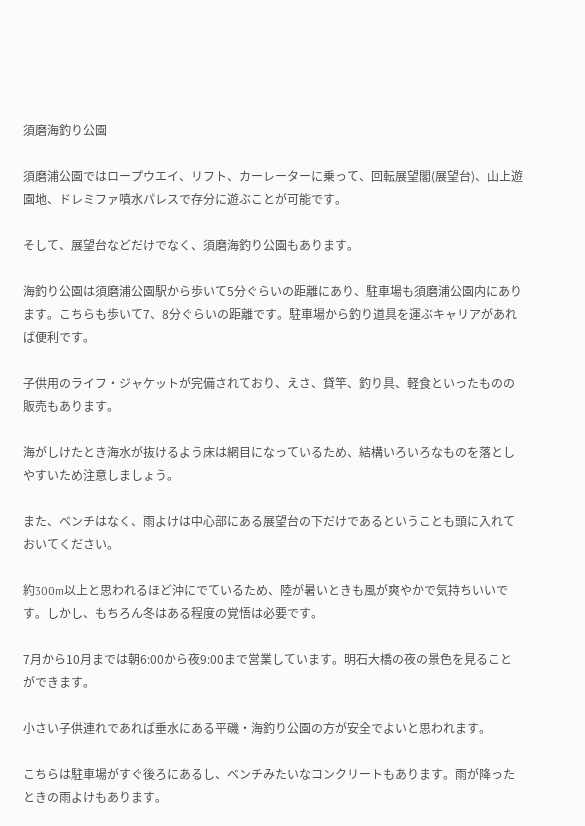須磨海釣り公園

須磨浦公園ではロープウエイ、リフト、カーレーターに乗って、回転展望閣(展望台)、山上遊園地、ドレミファ噴水パレスで存分に遊ぶことが可能です。

そして、展望台などだけでなく、須磨海釣り公園もあります。

海釣り公園は須磨浦公園駅から歩いて5分ぐらいの距離にあり、駐車場も須磨浦公園内にあります。こちらも歩いて7、8分ぐらいの距離です。駐車場から釣り道具を運ぶキャリアがあれば便利です。

子供用のライフ・ジャケットが完備されており、えさ、貸竿、釣り具、軽食といったものの販売もあります。

海がしけたとき海水が抜けるよう床は網目になっているため、結構いろいろなものを落としやすいため注意しましょう。

また、ベンチはなく、雨よけは中心部にある展望台の下だけであるということも頭に入れておいてください。

約300m以上と思われるほど沖にでているため、陸が暑いときも風が爽やかで気持ちいいです。しかし、もちろん冬はある程度の覚悟は必要です。

7月から10月までは朝6:00から夜9:00まで営業しています。明石大橋の夜の景色を見ることができます。

小さい子供連れであれば垂水にある平磯・海釣り公園の方が安全でよいと思われます。

こちらは駐車場がすぐ後ろにあるし、ベンチみたいなコンクリートもあります。雨が降ったときの雨よけもあります。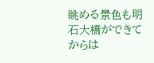眺める景色も明石大橋ができてからは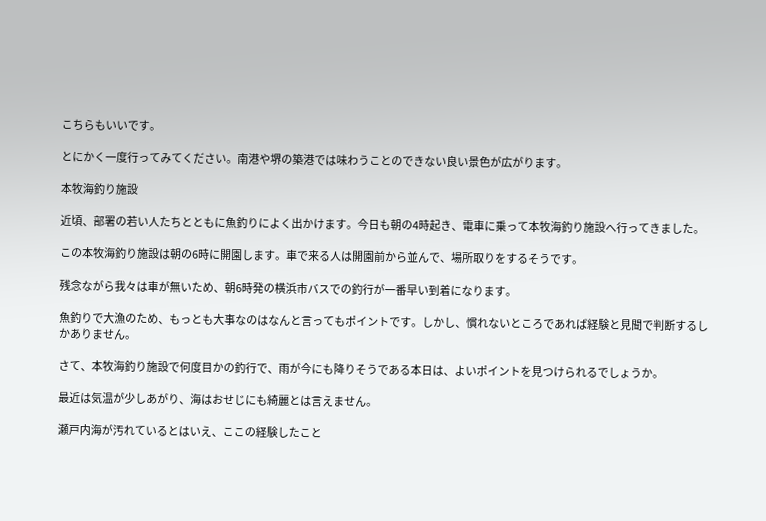こちらもいいです。

とにかく一度行ってみてください。南港や堺の築港では味わうことのできない良い景色が広がります。

本牧海釣り施設

近頃、部署の若い人たちとともに魚釣りによく出かけます。今日も朝の4時起き、電車に乗って本牧海釣り施設へ行ってきました。

この本牧海釣り施設は朝の6時に開園します。車で来る人は開園前から並んで、場所取りをするそうです。

残念ながら我々は車が無いため、朝6時発の横浜市バスでの釣行が一番早い到着になります。

魚釣りで大漁のため、もっとも大事なのはなんと言ってもポイントです。しかし、慣れないところであれば経験と見聞で判断するしかありません。

さて、本牧海釣り施設で何度目かの釣行で、雨が今にも降りそうである本日は、よいポイントを見つけられるでしょうか。

最近は気温が少しあがり、海はおせじにも綺麗とは言えません。

瀬戸内海が汚れているとはいえ、ここの経験したこと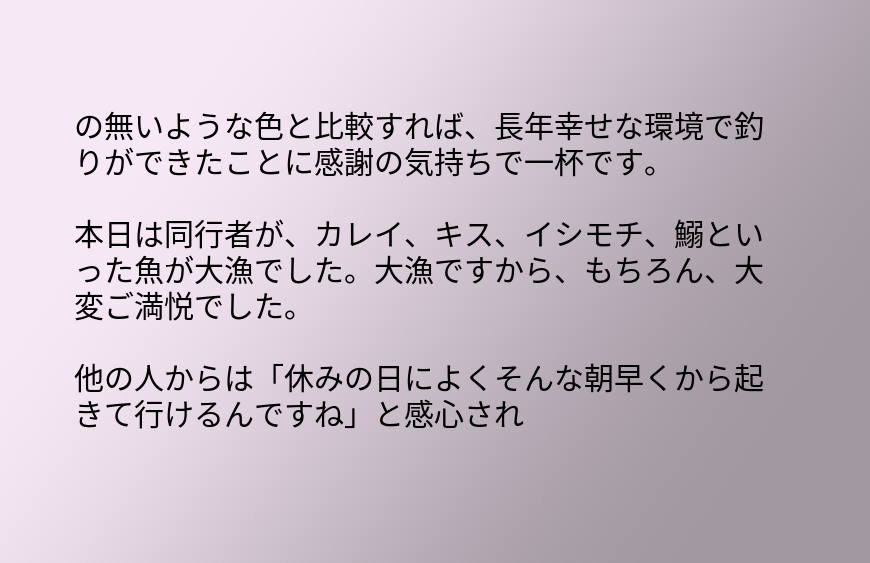の無いような色と比較すれば、長年幸せな環境で釣りができたことに感謝の気持ちで一杯です。

本日は同行者が、カレイ、キス、イシモチ、鰯といった魚が大漁でした。大漁ですから、もちろん、大変ご満悦でした。

他の人からは「休みの日によくそんな朝早くから起きて行けるんですね」と感心され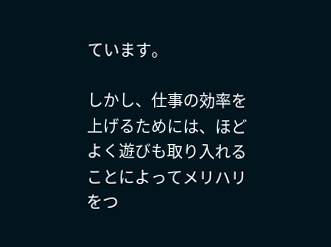ています。

しかし、仕事の効率を上げるためには、ほどよく遊びも取り入れることによってメリハリをつ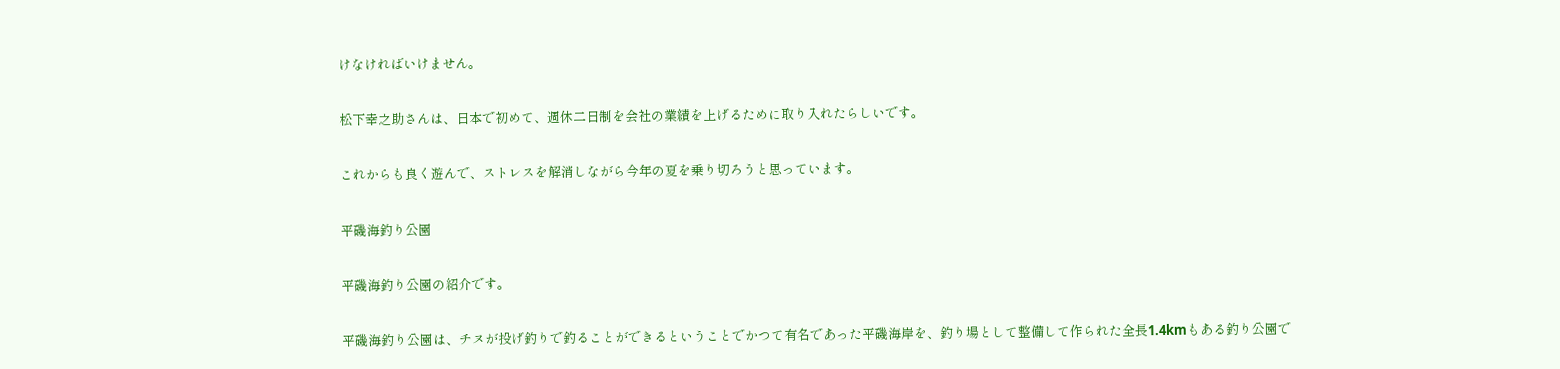けなければいけません。

松下幸之助さんは、日本で初めて、週休二日制を会社の業績を上げるために取り入れたらしいです。

これからも良く遊んで、ストレスを解消しながら今年の夏を乗り切ろうと思っています。

平磯海釣り公園

平磯海釣り公園の紹介です。

平磯海釣り公園は、チヌが投げ釣りで釣ることができるということでかつて有名であった平磯海岸を、釣り場として整備して作られた全長1.4kmもある釣り公園で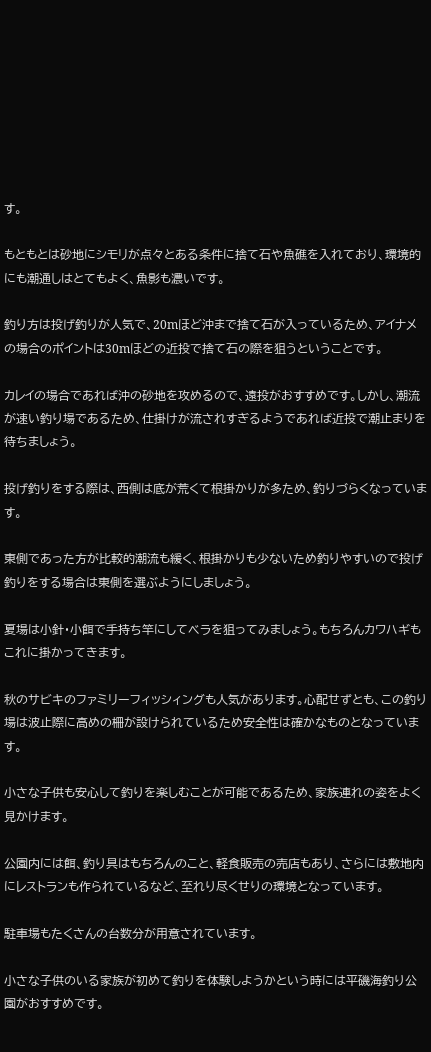す。

もともとは砂地にシモリが点々とある条件に捨て石や魚礁を入れており、環境的にも潮通しはとてもよく、魚影も濃いです。

釣り方は投げ釣りが人気で、20mほど沖まで捨て石が入っているため、アイナメの場合のポイントは30mほどの近投で捨て石の際を狙うということです。

カレイの場合であれば沖の砂地を攻めるので、遠投がおすすめです。しかし、潮流が速い釣り場であるため、仕掛けが流されすぎるようであれば近投で潮止まりを待ちましょう。

投げ釣りをする際は、西側は底が荒くて根掛かりが多ため、釣りづらくなっています。

東側であった方が比較的潮流も緩く、根掛かりも少ないため釣りやすいので投げ釣りをする場合は東側を選ぶようにしましょう。

夏場は小針・小餌で手持ち竿にしてベラを狙ってみましょう。もちろんカワハギもこれに掛かってきます。

秋のサビキのファミリーフィッシィングも人気があります。心配せずとも、この釣り場は波止際に高めの柵が設けられているため安全性は確かなものとなっています。

小さな子供も安心して釣りを楽しむことが可能であるため、家族連れの姿をよく見かけます。

公園内には餌、釣り具はもちろんのこと、軽食販売の売店もあり、さらには敷地内にレストランも作られているなど、至れり尽くせりの環境となっています。

駐車場もたくさんの台数分が用意されています。

小さな子供のいる家族が初めて釣りを体験しようかという時には平磯海釣り公園がおすすめです。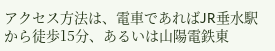アクセス方法は、電車であればJR垂水駅から徒歩15分、あるいは山陽電鉄東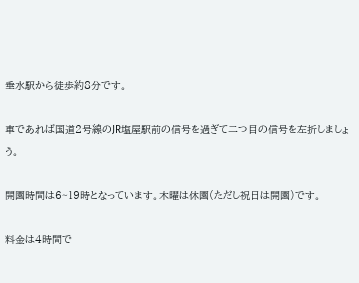垂水駅から徒歩約8分です。

車であれば国道2号線のJR塩屋駅前の信号を過ぎて二つ目の信号を左折しましょう。

開園時間は6~19時となっています。木曜は休園(ただし祝日は開園)です。

料金は4時間で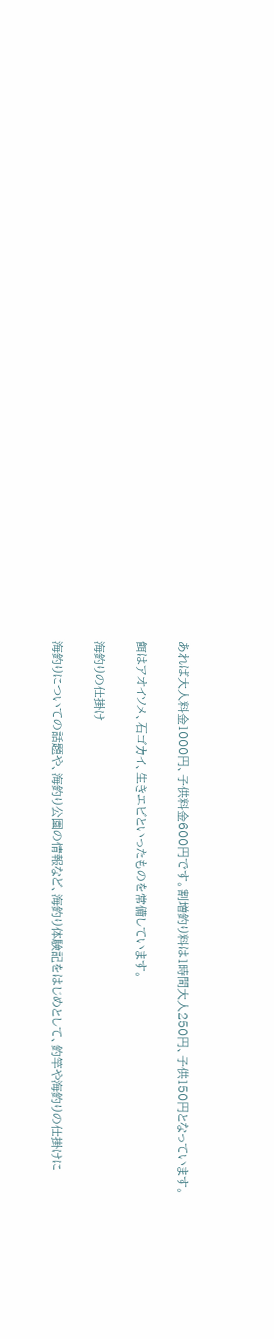あれば大人料金1000円、子供料金600円です。割増釣り料は1時間大人250円、子供150円となっています。

餌はアオイソメ、石ゴカイ、生きエビといったものを常備しています。

海釣りの仕掛け

海釣りについての話題や、海釣り公園の情報など、海釣り体験記をはじめとして、釣竿や海釣りの仕掛けに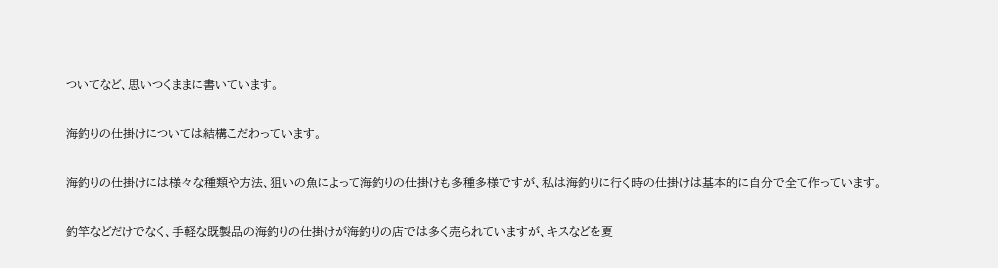ついてなど、思いつくままに書いています。

海釣りの仕掛けについては結構こだわっています。

海釣りの仕掛けには様々な種類や方法、狙いの魚によって海釣りの仕掛けも多種多様ですが、私は海釣りに行く時の仕掛けは基本的に自分で全て作っています。

釣竿などだけでなく、手軽な既製品の海釣りの仕掛けが海釣りの店では多く売られていますが、キスなどを夏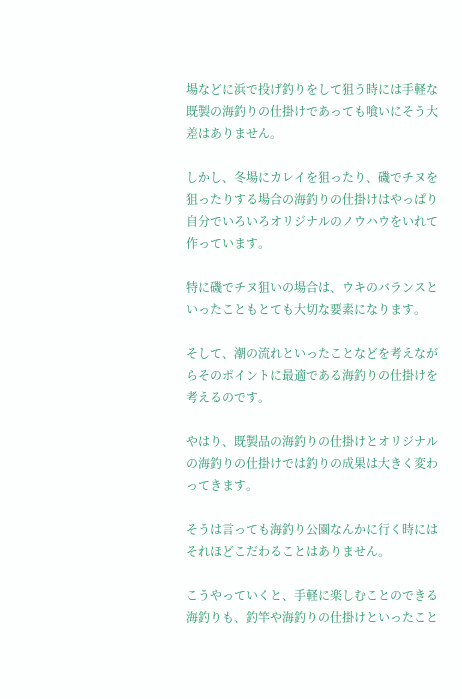場などに浜で投げ釣りをして狙う時には手軽な既製の海釣りの仕掛けであっても喰いにそう大差はありません。

しかし、冬場にカレイを狙ったり、磯でチヌを狙ったりする場合の海釣りの仕掛けはやっぱり自分でいろいろオリジナルのノウハウをいれて作っています。

特に磯でチヌ狙いの場合は、ウキのバランスといったこともとても大切な要素になります。

そして、潮の流れといったことなどを考えながらそのポイントに最適である海釣りの仕掛けを考えるのです。

やはり、既製品の海釣りの仕掛けとオリジナルの海釣りの仕掛けでは釣りの成果は大きく変わってきます。

そうは言っても海釣り公園なんかに行く時にはそれほどこだわることはありません。

こうやっていくと、手軽に楽しむことのできる海釣りも、釣竿や海釣りの仕掛けといったこと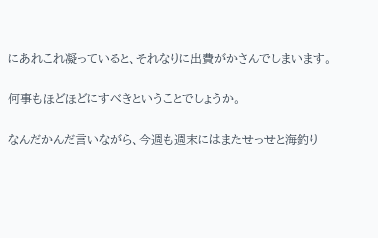にあれこれ凝っていると、それなりに出費がかさんでしまいます。

何事もほどほどにすべきということでしょうか。

なんだかんだ言いながら、今週も週末にはまたせっせと海釣り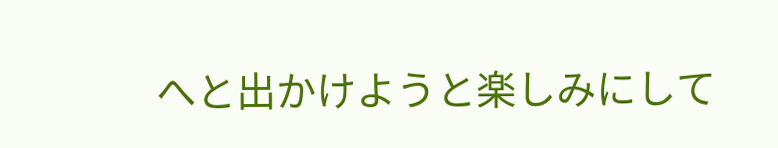へと出かけようと楽しみにして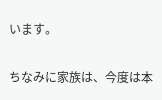います。

ちなみに家族は、今度は本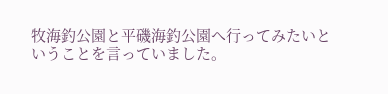牧海釣公園と平磯海釣公園へ行ってみたいということを言っていました。